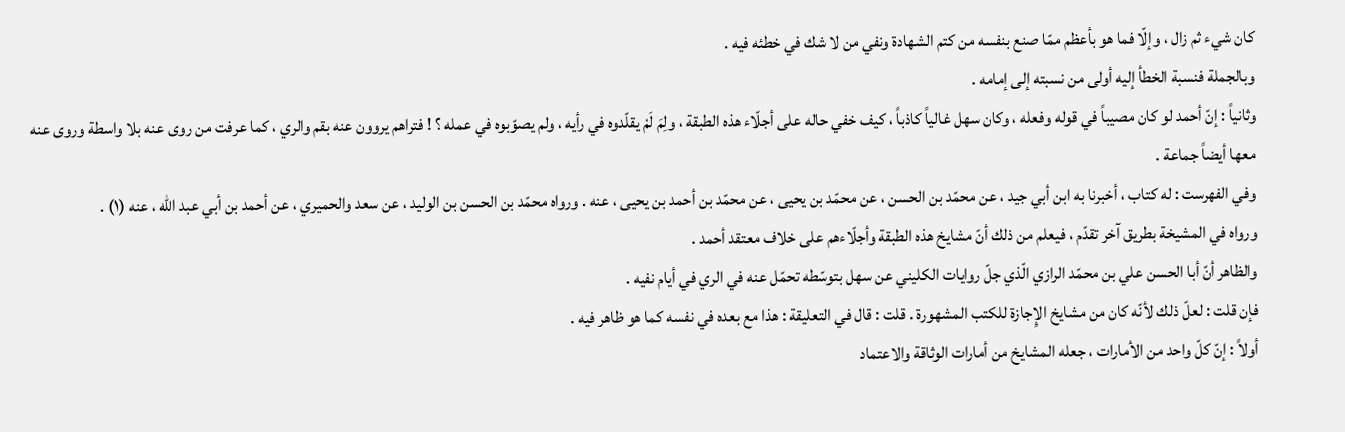كان شيء ثم زال ، وإلّا فما هو بأعظم ممّا صنع بنفسه من كتم الشهادة ونفي من لا شك في خطئه فيه .
وبالجملة فنسبة الخطأ إليه أولى من نسبته إلى إمامه .
وثانياً : إنّ أحمد لو كان مصيباً في قوله وفعله ، وكان سهل غالياً كاذباً ، كيف خفي حاله على أجلّاء هذه الطبقة ، ولِمَ لَمْ يقلّدوه في رأيه ، ولم يصوّبوه في عمله ؟ ! فتراهم يروون عنه بقم والري ، كما عرفت من روى عنه بلا واسطة وروى عنه معها أيضاً جماعة .
وفي الفهرست : له كتاب ، أخبرنا به ابن أبي جيد ، عن محمّد بن الحسن ، عن محمّد بن يحيى ، عن محمّد بن أحمد بن يحيى ، عنه . ورواه محمّد بن الحسن بن الوليد ، عن سعد والحميري ، عن أحمد بن أبي عبد الله ، عنه (١) .
ورواه في المشيخة بطريق آخر تقدّم ، فيعلم من ذلك أنّ مشايخ هذه الطبقة وأجلّاءهم على خلاف معتقد أحمد .
والظاهر أنّ أبا الحسن علي بن محمّد الرازي الّذي جلّ روايات الكليني عن سهل بتوسّطه تحمّل عنه في الري في أيام نفيه .
فإن قلت : لعلّ ذلك لأنّه كان من مشايخ الإِجازة للكتب المشهورة . قلت : قال في التعليقة : هذا مع بعده في نفسه كما هو ظاهر فيه .
أولاً : إنّ كلّ واحد من الأمارات ، جعله المشايخ من أمارات الوثاقة والاعتماد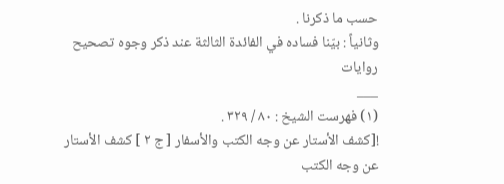حسب ما ذكرنا .
وثانياً : بيّنا فساده في الفائدة الثالثة عند ذكر وجوه تصحيح روايات
___
(١) فهرست الشيخ : ٨٠ / ٣٢٩ .
![كشف الأستار عن وجه الكتب والأسفار [ ج ٢ ] كشف الأستار عن وجه الكتب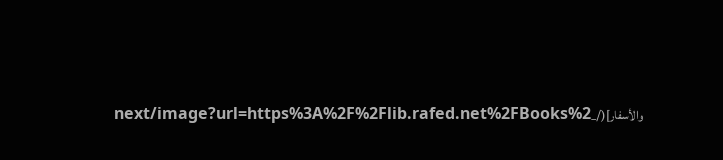والأسفار](/_next/image?url=https%3A%2F%2Flib.rafed.net%2FBooks%2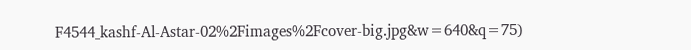F4544_kashf-Al-Astar-02%2Fimages%2Fcover-big.jpg&w=640&q=75)